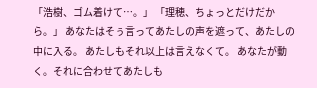「浩樹、ゴム着けて…。」 「理穂、ちょっとだけだから。」 あなたはそぅ言ってあたしの声を遮って、あたしの中に入る。 あたしもそれ以上は言えなくて。 あなたが動く。それに合わせてあたしも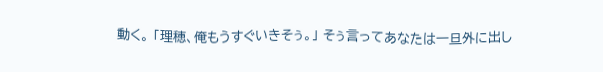動く。 「理穂、俺もうすぐいきそぅ。」 そぅ言ってあなたは一旦外に出し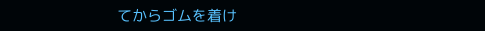てからゴムを着け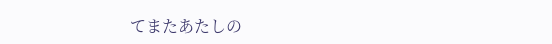てまたあたしの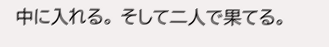中に入れる。 そして二人で果てる。